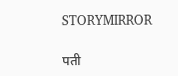STORYMIRROR

पती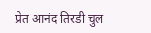प्रेत आनंद तिरडी चुल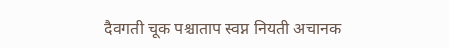दैवगती चूक पश्चाताप स्वप्न नियती अचानक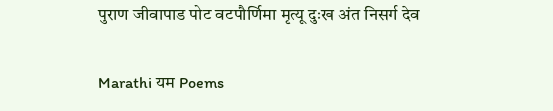पुराण जीवापाड पोट वटपौर्णिमा मृत्यू दुःख अंत निसर्ग देव

Marathi यम Poems